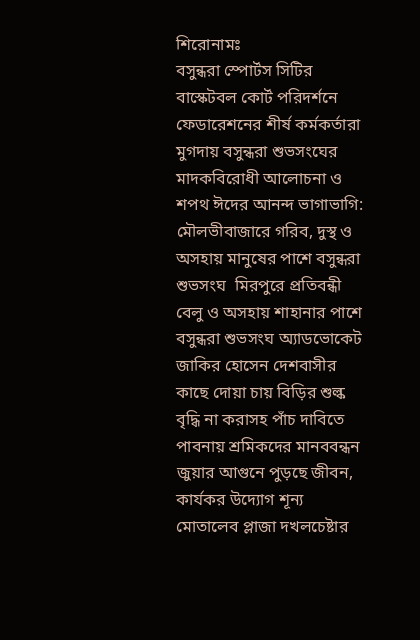শিরোনামঃ
বসুন্ধরা স্পোর্টস সিটির বাস্কেটবল কোর্ট পরিদর্শনে ফেডারেশনের শীর্ষ কর্মকর্তারা মুগদায় বসুন্ধরা শুভসংঘের মাদকবিরোধী আলোচনা ও শপথ ঈদের আনন্দ ভাগাভাগি: মৌলভীবাজারে গরিব, দুস্থ ও অসহায় মানুষের পাশে বসুন্ধরা শুভসংঘ  মিরপুরে প্রতিবন্ধী বেলু ও অসহায় শাহানার পাশে বসুন্ধরা শুভসংঘ অ্যাডভোকেট জাকির হোসেন দেশবাসীর কাছে দোয়া চায় বিড়ির শুল্ক বৃদ্ধি না করাসহ পাঁচ দাবিতে পাবনায় শ্রমিকদের মানববন্ধন জুয়ার আগুনে পুড়ছে জীবন, কার্যকর উদ্যোগ শূন্য মোতালেব প্লাজা দখলচেষ্টার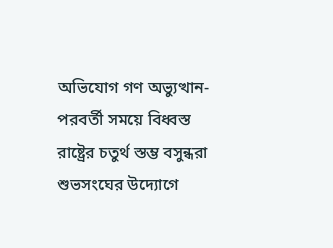অভিযোগ গণ অভ্যুত্থান-পরবর্তী সময়ে বিধ্বস্ত রাষ্ট্রের চতুর্থ স্তম্ভ বসুন্ধরা শুভসংঘের উদ্যোগে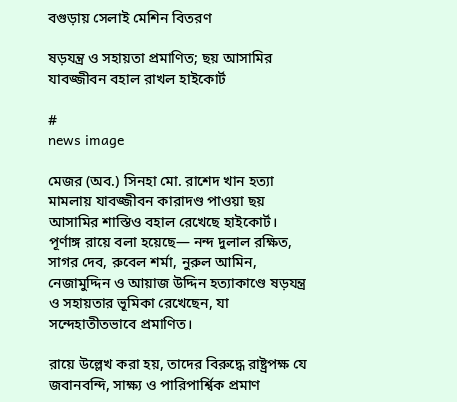বগুড়ায় সেলাই মেশিন বিতরণ

ষড়যন্ত্র ও সহায়তা প্রমাণিত; ছয় আসামির যাবজ্জীবন বহাল রাখল হাইকোর্ট

#
news image

মেজর (অব.) সিনহা মো. রাশেদ খান হত্যা মামলায় যাবজ্জীবন কারাদণ্ড পাওয়া ছয় আসামির শাস্তিও বহাল রেখেছে হাইকোর্ট। পূর্ণাঙ্গ রায়ে বলা হয়েছে— নন্দ দুলাল রক্ষিত, সাগর দেব, রুবেল শর্মা, নুরুল আমিন, নেজামুদ্দিন ও আয়াজ উদ্দিন হত্যাকাণ্ডে ষড়যন্ত্র ও সহায়তার ভূমিকা রেখেছেন, যা সন্দেহাতীতভাবে প্রমাণিত।

রায়ে উল্লেখ করা হয়, তাদের বিরুদ্ধে রাষ্ট্রপক্ষ যে জবানবন্দি, সাক্ষ্য ও পারিপার্শ্বিক প্রমাণ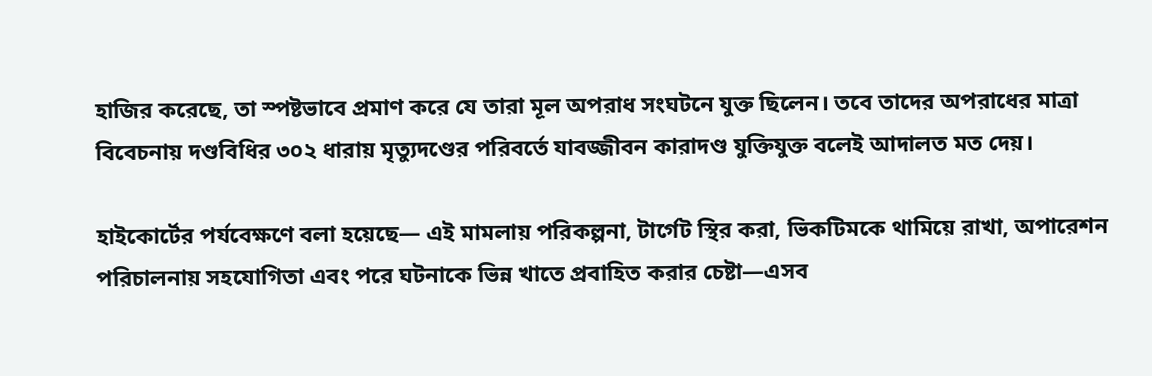হাজির করেছে, তা স্পষ্টভাবে প্রমাণ করে যে তারা মূল অপরাধ সংঘটনে যুক্ত ছিলেন। তবে তাদের অপরাধের মাত্রা বিবেচনায় দণ্ডবিধির ৩০২ ধারায় মৃত্যুদণ্ডের পরিবর্তে যাবজ্জীবন কারাদণ্ড যুক্তিযুক্ত বলেই আদালত মত দেয়।

হাইকোর্টের পর্যবেক্ষণে বলা হয়েছে— এই মামলায় পরিকল্পনা, টার্গেট স্থির করা, ভিকটিমকে থামিয়ে রাখা, অপারেশন পরিচালনায় সহযোগিতা এবং পরে ঘটনাকে ভিন্ন খাতে প্রবাহিত করার চেষ্টা—এসব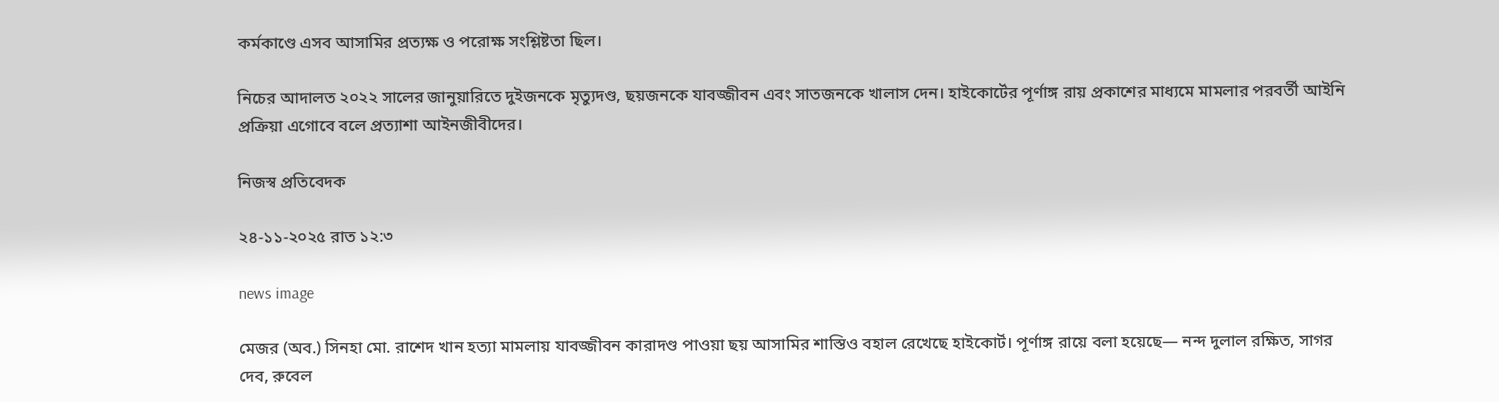কর্মকাণ্ডে এসব আসামির প্রত্যক্ষ ও পরোক্ষ সংশ্লিষ্টতা ছিল।

নিচের আদালত ২০২২ সালের জানুয়ারিতে দুইজনকে মৃত্যুদণ্ড, ছয়জনকে যাবজ্জীবন এবং সাতজনকে খালাস দেন। হাইকোর্টের পূর্ণাঙ্গ রায় প্রকাশের মাধ্যমে মামলার পরবর্তী আইনি প্রক্রিয়া এগোবে বলে প্রত্যাশা আইনজীবীদের।

নিজস্ব প্রতিবেদক

২৪-১১-২০২৫ রাত ১২:৩

news image

মেজর (অব.) সিনহা মো. রাশেদ খান হত্যা মামলায় যাবজ্জীবন কারাদণ্ড পাওয়া ছয় আসামির শাস্তিও বহাল রেখেছে হাইকোর্ট। পূর্ণাঙ্গ রায়ে বলা হয়েছে— নন্দ দুলাল রক্ষিত, সাগর দেব, রুবেল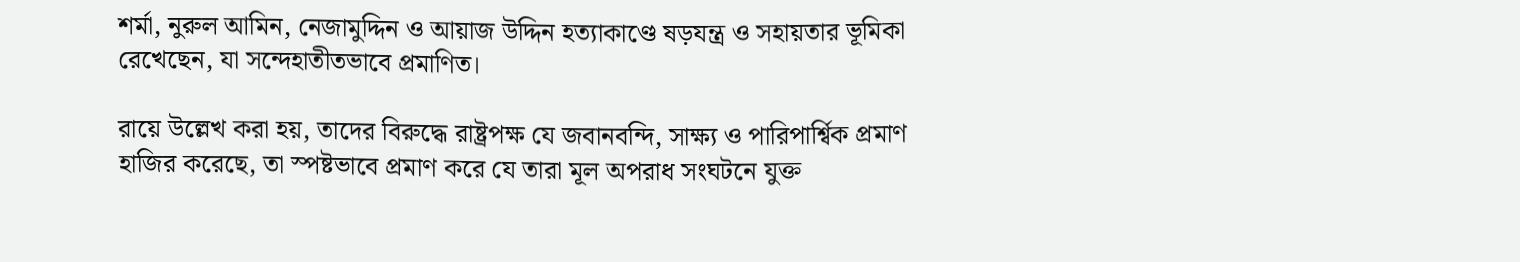শর্মা, নুরুল আমিন, নেজামুদ্দিন ও আয়াজ উদ্দিন হত্যাকাণ্ডে ষড়যন্ত্র ও সহায়তার ভূমিকা রেখেছেন, যা সন্দেহাতীতভাবে প্রমাণিত।

রায়ে উল্লেখ করা হয়, তাদের বিরুদ্ধে রাষ্ট্রপক্ষ যে জবানবন্দি, সাক্ষ্য ও পারিপার্শ্বিক প্রমাণ হাজির করেছে, তা স্পষ্টভাবে প্রমাণ করে যে তারা মূল অপরাধ সংঘটনে যুক্ত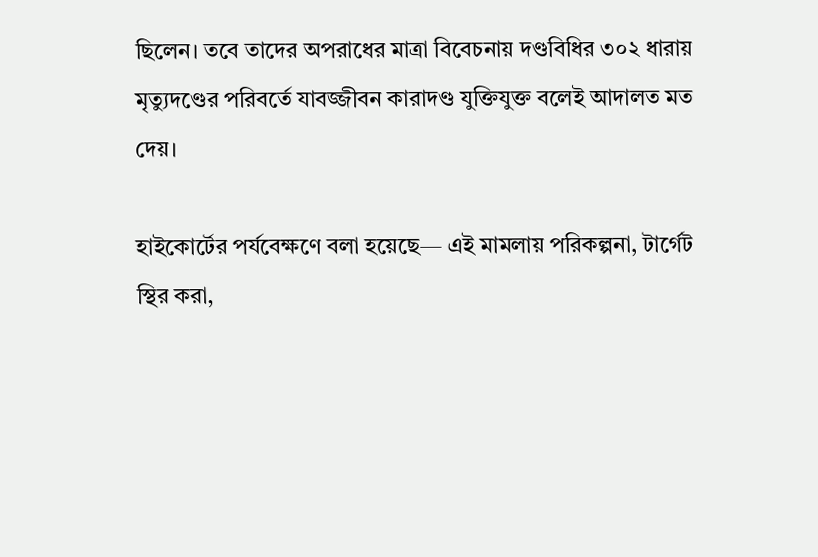ছিলেন। তবে তাদের অপরাধের মাত্রা বিবেচনায় দণ্ডবিধির ৩০২ ধারায় মৃত্যুদণ্ডের পরিবর্তে যাবজ্জীবন কারাদণ্ড যুক্তিযুক্ত বলেই আদালত মত দেয়।

হাইকোর্টের পর্যবেক্ষণে বলা হয়েছে— এই মামলায় পরিকল্পনা, টার্গেট স্থির করা,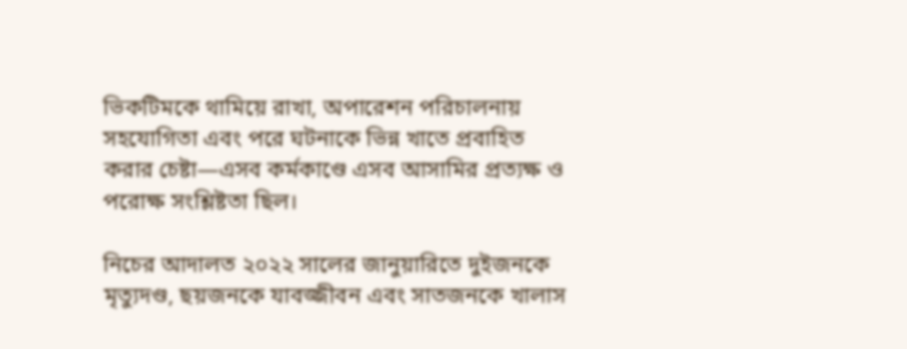ভিকটিমকে থামিয়ে রাখা, অপারেশন পরিচালনায় সহযোগিতা এবং পরে ঘটনাকে ভিন্ন খাতে প্রবাহিত করার চেষ্টা—এসব কর্মকাণ্ডে এসব আসামির প্রত্যক্ষ ও পরোক্ষ সংশ্লিষ্টতা ছিল।

নিচের আদালত ২০২২ সালের জানুয়ারিতে দুইজনকে মৃত্যুদণ্ড, ছয়জনকে যাবজ্জীবন এবং সাতজনকে খালাস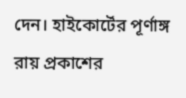দেন। হাইকোর্টের পূর্ণাঙ্গ রায় প্রকাশের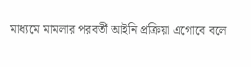মাধ্যমে মামলার পরবর্তী আইনি প্রক্রিয়া এগোবে বলে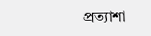প্রত্যাশা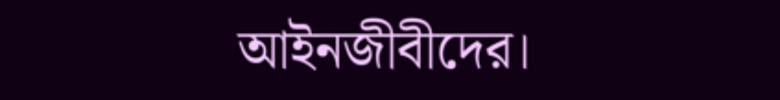আইনজীবীদের।